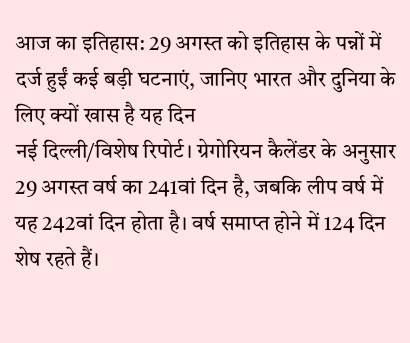आज का इतिहास: 29 अगस्त को इतिहास के पन्नों में दर्ज हुईं कई बड़ी घटनाएं, जानिए भारत और दुनिया के लिए क्यों खास है यह दिन
नई दिल्ली/विशेष रिपोर्ट। ग्रेगोरियन कैलेंडर के अनुसार 29 अगस्त वर्ष का 241वां दिन है, जबकि लीप वर्ष में यह 242वां दिन होता है। वर्ष समाप्त होने में 124 दिन शेष रहते हैं।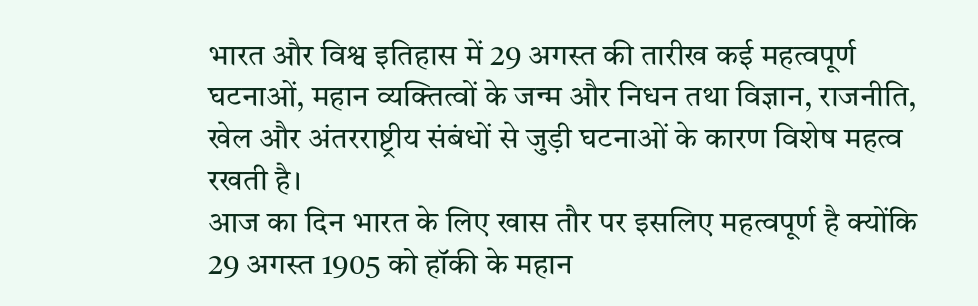भारत और विश्व इतिहास में 29 अगस्त की तारीख कई महत्वपूर्ण घटनाओं, महान व्यक्तित्वों के जन्म और निधन तथा विज्ञान, राजनीति, खेल और अंतरराष्ट्रीय संबंधों से जुड़ी घटनाओं के कारण विशेष महत्व रखती है।
आज का दिन भारत के लिए खास तौर पर इसलिए महत्वपूर्ण है क्योंकि 29 अगस्त 1905 को हॉकी के महान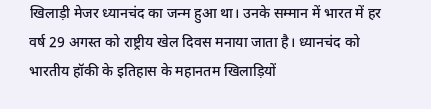खिलाड़ी मेजर ध्यानचंद का जन्म हुआ था। उनके सम्मान में भारत में हर वर्ष 29 अगस्त को राष्ट्रीय खेल दिवस मनाया जाता है। ध्यानचंद को भारतीय हॉकी के इतिहास के महानतम खिलाड़ियों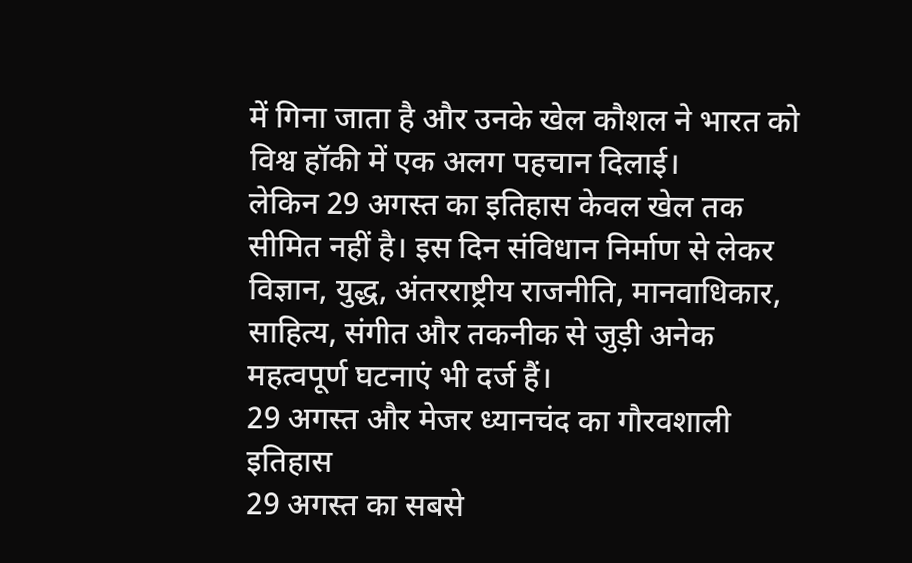में गिना जाता है और उनके खेल कौशल ने भारत को विश्व हॉकी में एक अलग पहचान दिलाई।
लेकिन 29 अगस्त का इतिहास केवल खेल तक सीमित नहीं है। इस दिन संविधान निर्माण से लेकर विज्ञान, युद्ध, अंतरराष्ट्रीय राजनीति, मानवाधिकार, साहित्य, संगीत और तकनीक से जुड़ी अनेक महत्वपूर्ण घटनाएं भी दर्ज हैं।
29 अगस्त और मेजर ध्यानचंद का गौरवशाली इतिहास
29 अगस्त का सबसे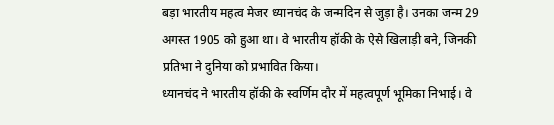बड़ा भारतीय महत्व मेजर ध्यानचंद के जन्मदिन से जुड़ा है। उनका जन्म 29 अगस्त 1905 को हुआ था। वे भारतीय हॉकी के ऐसे खिलाड़ी बने, जिनकी प्रतिभा ने दुनिया को प्रभावित किया।
ध्यानचंद ने भारतीय हॉकी के स्वर्णिम दौर में महत्वपूर्ण भूमिका निभाई। वे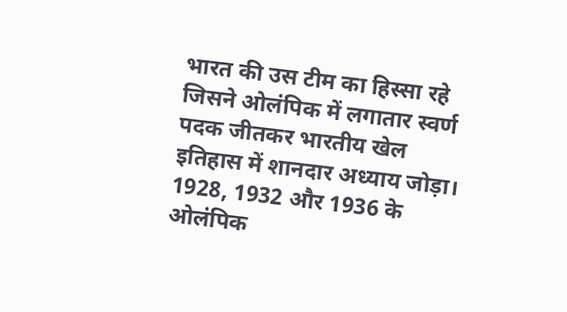भारत की उस टीम का हिस्सा रहे जिसने ओलंपिक में लगातार स्वर्ण पदक जीतकर भारतीय खेल इतिहास में शानदार अध्याय जोड़ा। 1928, 1932 और 1936 के ओलंपिक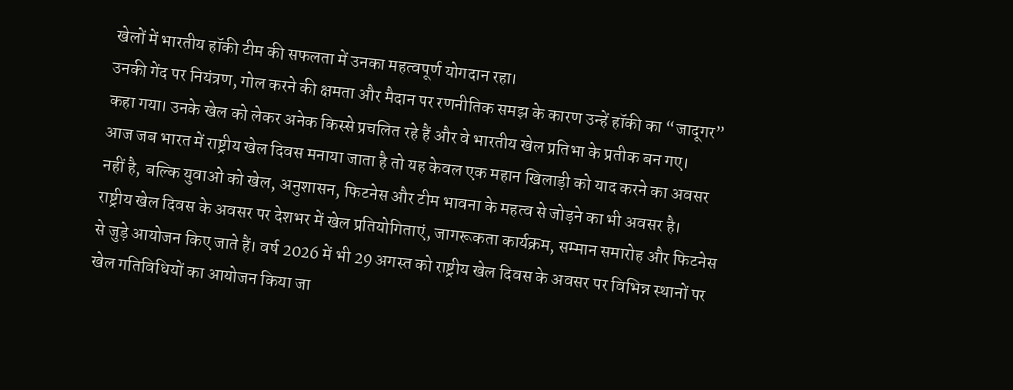खेलों में भारतीय हॉकी टीम की सफलता में उनका महत्वपूर्ण योगदान रहा।
उनकी गेंद पर नियंत्रण, गोल करने की क्षमता और मैदान पर रणनीतिक समझ के कारण उन्हें हॉकी का “जादूगर” कहा गया। उनके खेल को लेकर अनेक किस्से प्रचलित रहे हैं और वे भारतीय खेल प्रतिभा के प्रतीक बन गए।
आज जब भारत में राष्ट्रीय खेल दिवस मनाया जाता है तो यह केवल एक महान खिलाड़ी को याद करने का अवसर नहीं है, बल्कि युवाओं को खेल, अनुशासन, फिटनेस और टीम भावना के महत्व से जोड़ने का भी अवसर है।
राष्ट्रीय खेल दिवस के अवसर पर देशभर में खेल प्रतियोगिताएं, जागरूकता कार्यक्रम, सम्मान समारोह और फिटनेस से जुड़े आयोजन किए जाते हैं। वर्ष 2026 में भी 29 अगस्त को राष्ट्रीय खेल दिवस के अवसर पर विभिन्न स्थानों पर खेल गतिविधियों का आयोजन किया जा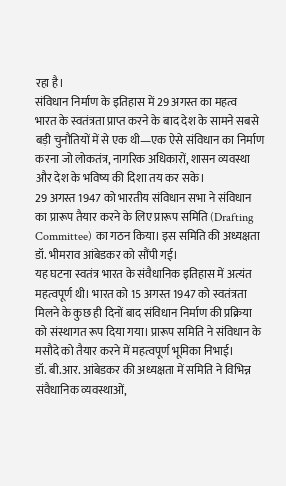रहा है।
संविधान निर्माण के इतिहास में 29 अगस्त का महत्व
भारत के स्वतंत्रता प्राप्त करने के बाद देश के सामने सबसे बड़ी चुनौतियों में से एक थी—एक ऐसे संविधान का निर्माण करना जो लोकतंत्र, नागरिक अधिकारों, शासन व्यवस्था और देश के भविष्य की दिशा तय कर सके।
29 अगस्त 1947 को भारतीय संविधान सभा ने संविधान का प्रारूप तैयार करने के लिए प्रारूप समिति (Drafting Committee) का गठन किया। इस समिति की अध्यक्षता डॉ. भीमराव आंबेडकर को सौंपी गई।
यह घटना स्वतंत्र भारत के संवैधानिक इतिहास में अत्यंत महत्वपूर्ण थी। भारत को 15 अगस्त 1947 को स्वतंत्रता मिलने के कुछ ही दिनों बाद संविधान निर्माण की प्रक्रिया को संस्थागत रूप दिया गया। प्रारूप समिति ने संविधान के मसौदे को तैयार करने में महत्वपूर्ण भूमिका निभाई।
डॉ. बी.आर. आंबेडकर की अध्यक्षता में समिति ने विभिन्न संवैधानिक व्यवस्थाओं,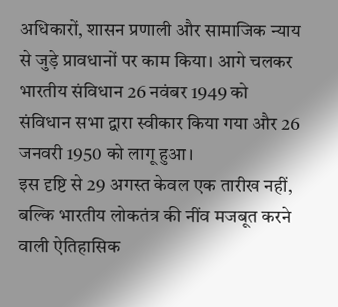अधिकारों, शासन प्रणाली और सामाजिक न्याय से जुड़े प्रावधानों पर काम किया। आगे चलकर भारतीय संविधान 26 नवंबर 1949 को संविधान सभा द्वारा स्वीकार किया गया और 26 जनवरी 1950 को लागू हुआ।
इस दृष्टि से 29 अगस्त केवल एक तारीख नहीं, बल्कि भारतीय लोकतंत्र की नींव मजबूत करने वाली ऐतिहासिक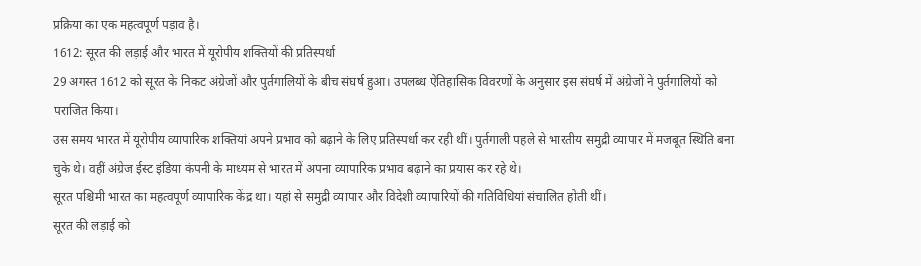प्रक्रिया का एक महत्वपूर्ण पड़ाव है।
1612: सूरत की लड़ाई और भारत में यूरोपीय शक्तियों की प्रतिस्पर्धा
29 अगस्त 1612 को सूरत के निकट अंग्रेजों और पुर्तगालियों के बीच संघर्ष हुआ। उपलब्ध ऐतिहासिक विवरणों के अनुसार इस संघर्ष में अंग्रेजों ने पुर्तगालियों को पराजित किया।
उस समय भारत में यूरोपीय व्यापारिक शक्तियां अपने प्रभाव को बढ़ाने के लिए प्रतिस्पर्धा कर रही थीं। पुर्तगाली पहले से भारतीय समुद्री व्यापार में मजबूत स्थिति बना चुके थे। वहीं अंग्रेज ईस्ट इंडिया कंपनी के माध्यम से भारत में अपना व्यापारिक प्रभाव बढ़ाने का प्रयास कर रहे थे।
सूरत पश्चिमी भारत का महत्वपूर्ण व्यापारिक केंद्र था। यहां से समुद्री व्यापार और विदेशी व्यापारियों की गतिविधियां संचालित होती थीं।
सूरत की लड़ाई को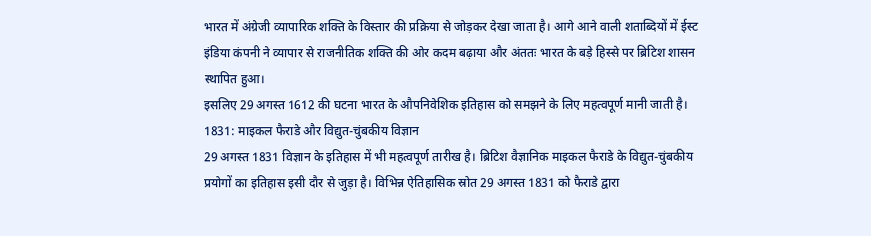भारत में अंग्रेजी व्यापारिक शक्ति के विस्तार की प्रक्रिया से जोड़कर देखा जाता है। आगे आने वाली शताब्दियों में ईस्ट इंडिया कंपनी ने व्यापार से राजनीतिक शक्ति की ओर कदम बढ़ाया और अंततः भारत के बड़े हिस्से पर ब्रिटिश शासन स्थापित हुआ।
इसलिए 29 अगस्त 1612 की घटना भारत के औपनिवेशिक इतिहास को समझने के लिए महत्वपूर्ण मानी जाती है।
1831: माइकल फैराडे और विद्युत-चुंबकीय विज्ञान
29 अगस्त 1831 विज्ञान के इतिहास में भी महत्वपूर्ण तारीख है। ब्रिटिश वैज्ञानिक माइकल फैराडे के विद्युत-चुंबकीय प्रयोगों का इतिहास इसी दौर से जुड़ा है। विभिन्न ऐतिहासिक स्रोत 29 अगस्त 1831 को फैराडे द्वारा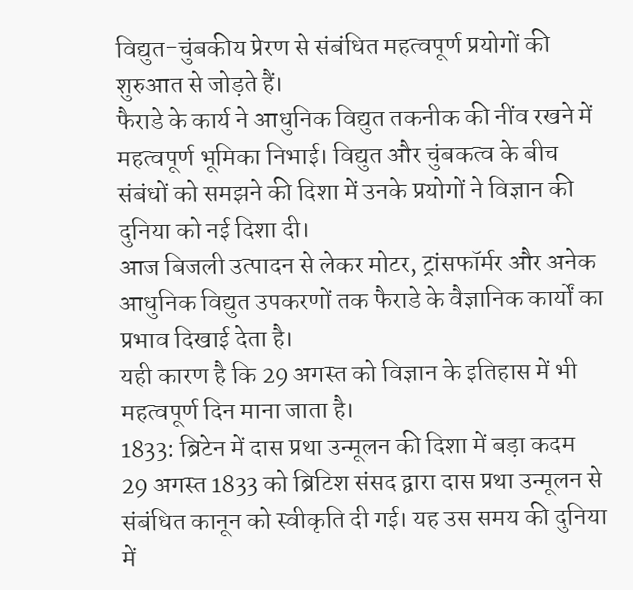विद्युत-चुंबकीय प्रेरण से संबंधित महत्वपूर्ण प्रयोगों की शुरुआत से जोड़ते हैं।
फैराडे के कार्य ने आधुनिक विद्युत तकनीक की नींव रखने में महत्वपूर्ण भूमिका निभाई। विद्युत और चुंबकत्व के बीच संबंधों को समझने की दिशा में उनके प्रयोगों ने विज्ञान की दुनिया को नई दिशा दी।
आज बिजली उत्पादन से लेकर मोटर, ट्रांसफॉर्मर और अनेक आधुनिक विद्युत उपकरणों तक फैराडे के वैज्ञानिक कार्यों का प्रभाव दिखाई देता है।
यही कारण है कि 29 अगस्त को विज्ञान के इतिहास में भी महत्वपूर्ण दिन माना जाता है।
1833: ब्रिटेन में दास प्रथा उन्मूलन की दिशा में बड़ा कदम
29 अगस्त 1833 को ब्रिटिश संसद द्वारा दास प्रथा उन्मूलन से संबंधित कानून को स्वीकृति दी गई। यह उस समय की दुनिया में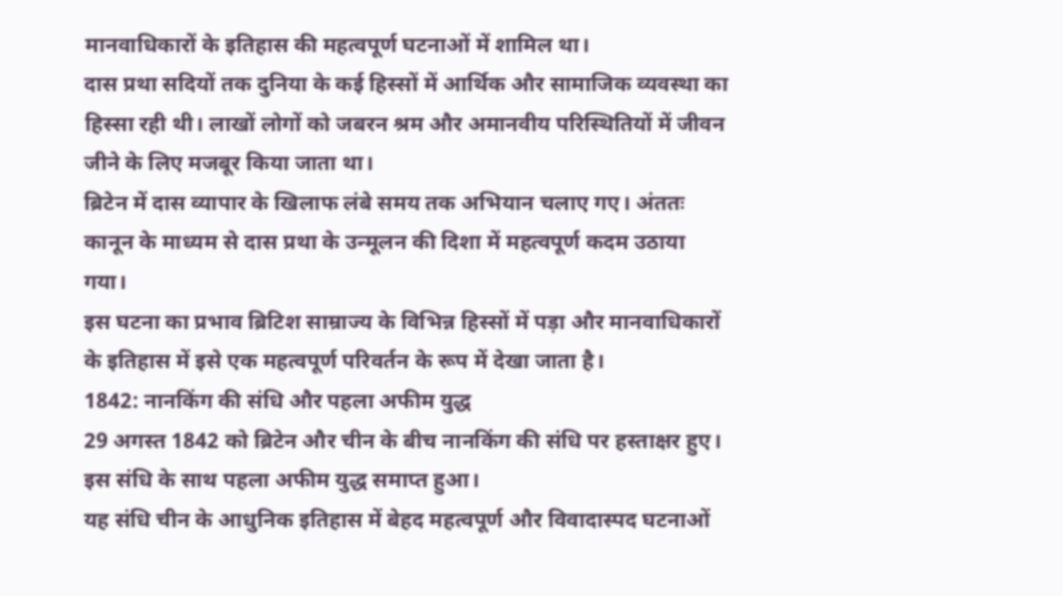मानवाधिकारों के इतिहास की महत्वपूर्ण घटनाओं में शामिल था।
दास प्रथा सदियों तक दुनिया के कई हिस्सों में आर्थिक और सामाजिक व्यवस्था का हिस्सा रही थी। लाखों लोगों को जबरन श्रम और अमानवीय परिस्थितियों में जीवन जीने के लिए मजबूर किया जाता था।
ब्रिटेन में दास व्यापार के खिलाफ लंबे समय तक अभियान चलाए गए। अंततः कानून के माध्यम से दास प्रथा के उन्मूलन की दिशा में महत्वपूर्ण कदम उठाया गया।
इस घटना का प्रभाव ब्रिटिश साम्राज्य के विभिन्न हिस्सों में पड़ा और मानवाधिकारों के इतिहास में इसे एक महत्वपूर्ण परिवर्तन के रूप में देखा जाता है।
1842: नानकिंग की संधि और पहला अफीम युद्ध
29 अगस्त 1842 को ब्रिटेन और चीन के बीच नानकिंग की संधि पर हस्ताक्षर हुए। इस संधि के साथ पहला अफीम युद्ध समाप्त हुआ।
यह संधि चीन के आधुनिक इतिहास में बेहद महत्वपूर्ण और विवादास्पद घटनाओं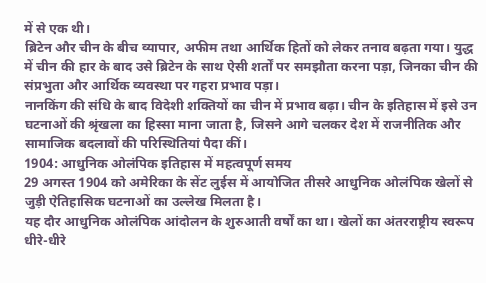में से एक थी।
ब्रिटेन और चीन के बीच व्यापार, अफीम तथा आर्थिक हितों को लेकर तनाव बढ़ता गया। युद्ध में चीन की हार के बाद उसे ब्रिटेन के साथ ऐसी शर्तों पर समझौता करना पड़ा, जिनका चीन की संप्रभुता और आर्थिक व्यवस्था पर गहरा प्रभाव पड़ा।
नानकिंग की संधि के बाद विदेशी शक्तियों का चीन में प्रभाव बढ़ा। चीन के इतिहास में इसे उन घटनाओं की श्रृंखला का हिस्सा माना जाता है, जिसने आगे चलकर देश में राजनीतिक और सामाजिक बदलावों की परिस्थितियां पैदा कीं।
1904: आधुनिक ओलंपिक इतिहास में महत्वपूर्ण समय
29 अगस्त 1904 को अमेरिका के सेंट लुईस में आयोजित तीसरे आधुनिक ओलंपिक खेलों से जुड़ी ऐतिहासिक घटनाओं का उल्लेख मिलता है।
यह दौर आधुनिक ओलंपिक आंदोलन के शुरुआती वर्षों का था। खेलों का अंतरराष्ट्रीय स्वरूप धीरे-धीरे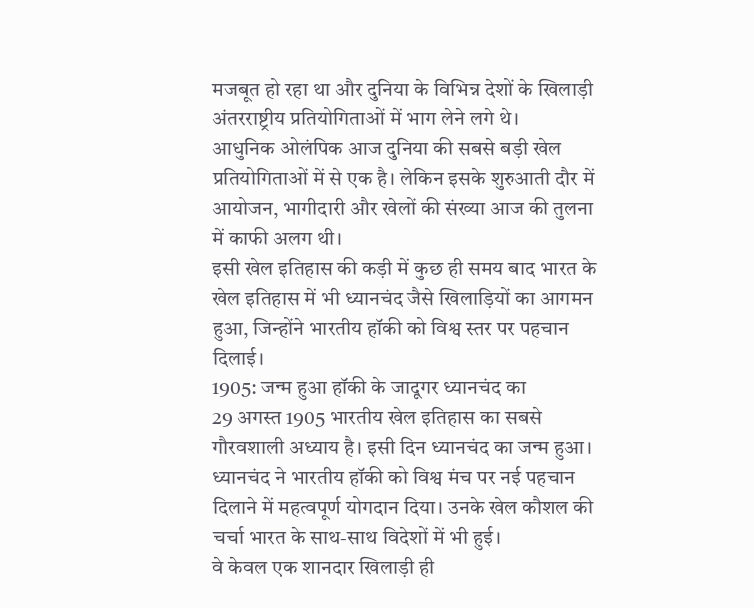मजबूत हो रहा था और दुनिया के विभिन्न देशों के खिलाड़ी अंतरराष्ट्रीय प्रतियोगिताओं में भाग लेने लगे थे।
आधुनिक ओलंपिक आज दुनिया की सबसे बड़ी खेल प्रतियोगिताओं में से एक है। लेकिन इसके शुरुआती दौर में आयोजन, भागीदारी और खेलों की संख्या आज की तुलना में काफी अलग थी।
इसी खेल इतिहास की कड़ी में कुछ ही समय बाद भारत के खेल इतिहास में भी ध्यानचंद जैसे खिलाड़ियों का आगमन हुआ, जिन्होंने भारतीय हॉकी को विश्व स्तर पर पहचान दिलाई।
1905: जन्म हुआ हॉकी के जादूगर ध्यानचंद का
29 अगस्त 1905 भारतीय खेल इतिहास का सबसे गौरवशाली अध्याय है। इसी दिन ध्यानचंद का जन्म हुआ।
ध्यानचंद ने भारतीय हॉकी को विश्व मंच पर नई पहचान दिलाने में महत्वपूर्ण योगदान दिया। उनके खेल कौशल की चर्चा भारत के साथ-साथ विदेशों में भी हुई।
वे केवल एक शानदार खिलाड़ी ही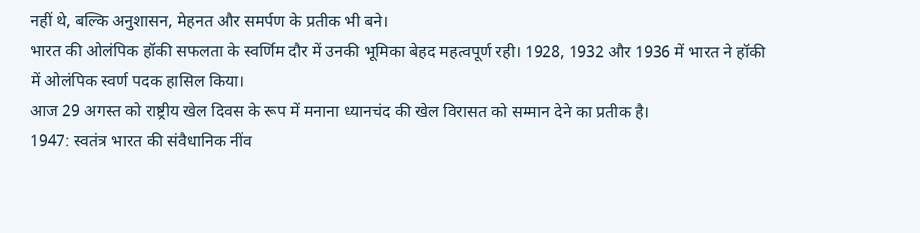नहीं थे, बल्कि अनुशासन, मेहनत और समर्पण के प्रतीक भी बने।
भारत की ओलंपिक हॉकी सफलता के स्वर्णिम दौर में उनकी भूमिका बेहद महत्वपूर्ण रही। 1928, 1932 और 1936 में भारत ने हॉकी में ओलंपिक स्वर्ण पदक हासिल किया।
आज 29 अगस्त को राष्ट्रीय खेल दिवस के रूप में मनाना ध्यानचंद की खेल विरासत को सम्मान देने का प्रतीक है।
1947: स्वतंत्र भारत की संवैधानिक नींव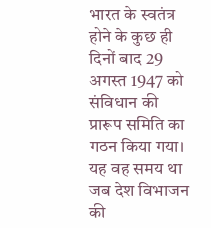भारत के स्वतंत्र होने के कुछ ही दिनों बाद 29 अगस्त 1947 को संविधान की प्रारूप समिति का गठन किया गया।
यह वह समय था जब देश विभाजन की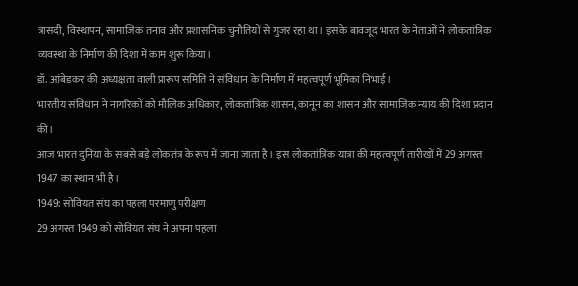त्रासदी, विस्थापन, सामाजिक तनाव और प्रशासनिक चुनौतियों से गुजर रहा था। इसके बावजूद भारत के नेताओं ने लोकतांत्रिक व्यवस्था के निर्माण की दिशा में काम शुरू किया।
डॉ. आंबेडकर की अध्यक्षता वाली प्रारूप समिति ने संविधान के निर्माण में महत्वपूर्ण भूमिका निभाई।
भारतीय संविधान ने नागरिकों को मौलिक अधिकार, लोकतांत्रिक शासन, कानून का शासन और सामाजिक न्याय की दिशा प्रदान की।
आज भारत दुनिया के सबसे बड़े लोकतंत्र के रूप में जाना जाता है। इस लोकतांत्रिक यात्रा की महत्वपूर्ण तारीखों में 29 अगस्त 1947 का स्थान भी है।
1949: सोवियत संघ का पहला परमाणु परीक्षण
29 अगस्त 1949 को सोवियत संघ ने अपना पहला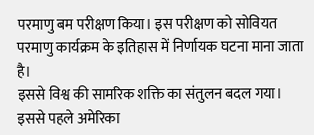परमाणु बम परीक्षण किया। इस परीक्षण को सोवियत परमाणु कार्यक्रम के इतिहास में निर्णायक घटना माना जाता है।
इससे विश्व की सामरिक शक्ति का संतुलन बदल गया। इससे पहले अमेरिका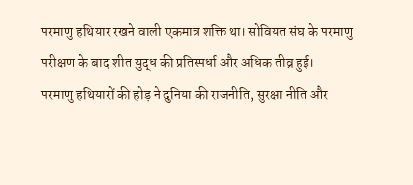परमाणु हथियार रखने वाली एकमात्र शक्ति था। सोवियत संघ के परमाणु परीक्षण के बाद शीत युद्ध की प्रतिस्पर्धा और अधिक तीव्र हुई।
परमाणु हथियारों की होड़ ने दुनिया की राजनीति, सुरक्षा नीति और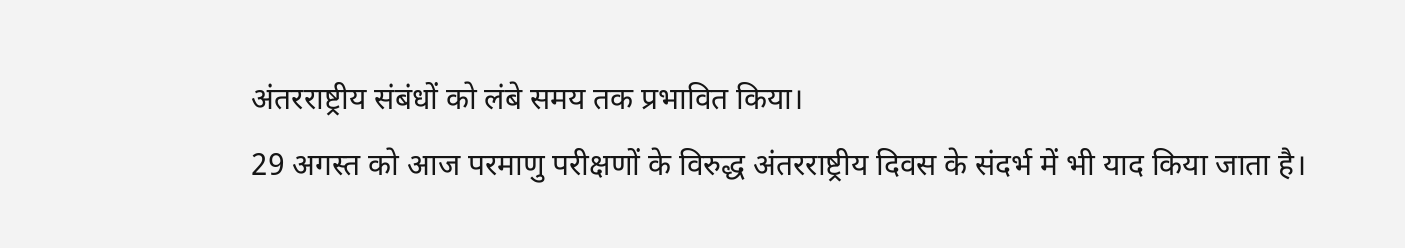अंतरराष्ट्रीय संबंधों को लंबे समय तक प्रभावित किया।
29 अगस्त को आज परमाणु परीक्षणों के विरुद्ध अंतरराष्ट्रीय दिवस के संदर्भ में भी याद किया जाता है।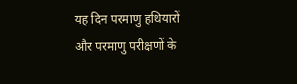यह दिन परमाणु हथियारों और परमाणु परीक्षणों के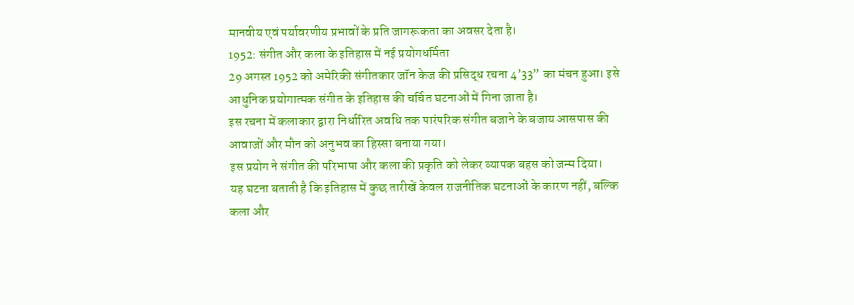मानवीय एवं पर्यावरणीय प्रभावों के प्रति जागरूकता का अवसर देता है।
1952: संगीत और कला के इतिहास में नई प्रयोगधर्मिता
29 अगस्त 1952 को अमेरिकी संगीतकार जॉन केज की प्रसिद्ध रचना 4’33” का मंचन हुआ। इसे आधुनिक प्रयोगात्मक संगीत के इतिहास की चर्चित घटनाओं में गिना जाता है।
इस रचना में कलाकार द्वारा निर्धारित अवधि तक पारंपरिक संगीत बजाने के बजाय आसपास की आवाजों और मौन को अनुभव का हिस्सा बनाया गया।
इस प्रयोग ने संगीत की परिभाषा और कला की प्रकृति को लेकर व्यापक बहस को जन्म दिया।
यह घटना बताती है कि इतिहास में कुछ तारीखें केवल राजनीतिक घटनाओं के कारण नहीं, बल्कि कला और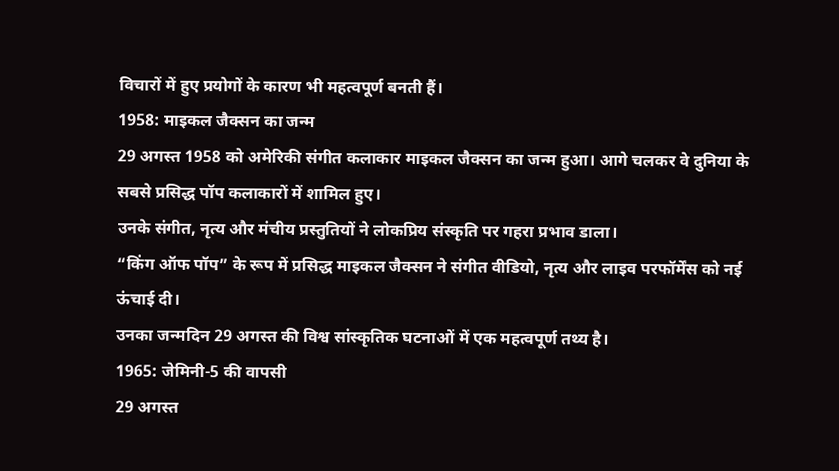विचारों में हुए प्रयोगों के कारण भी महत्वपूर्ण बनती हैं।
1958: माइकल जैक्सन का जन्म
29 अगस्त 1958 को अमेरिकी संगीत कलाकार माइकल जैक्सन का जन्म हुआ। आगे चलकर वे दुनिया के सबसे प्रसिद्ध पॉप कलाकारों में शामिल हुए।
उनके संगीत, नृत्य और मंचीय प्रस्तुतियों ने लोकप्रिय संस्कृति पर गहरा प्रभाव डाला।
“किंग ऑफ पॉप” के रूप में प्रसिद्ध माइकल जैक्सन ने संगीत वीडियो, नृत्य और लाइव परफॉर्मेंस को नई ऊंचाई दी।
उनका जन्मदिन 29 अगस्त की विश्व सांस्कृतिक घटनाओं में एक महत्वपूर्ण तथ्य है।
1965: जेमिनी-5 की वापसी
29 अगस्त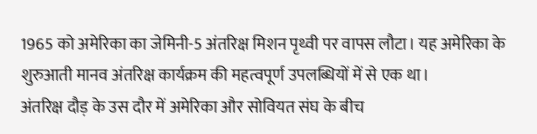1965 को अमेरिका का जेमिनी-5 अंतरिक्ष मिशन पृथ्वी पर वापस लौटा। यह अमेरिका के शुरुआती मानव अंतरिक्ष कार्यक्रम की महत्वपूर्ण उपलब्धियों में से एक था।
अंतरिक्ष दौड़ के उस दौर में अमेरिका और सोवियत संघ के बीच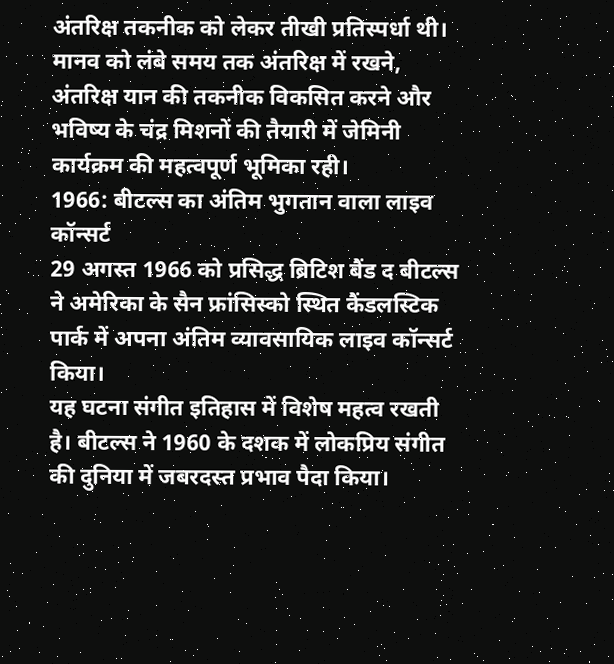अंतरिक्ष तकनीक को लेकर तीखी प्रतिस्पर्धा थी।
मानव को लंबे समय तक अंतरिक्ष में रखने, अंतरिक्ष यान की तकनीक विकसित करने और भविष्य के चंद्र मिशनों की तैयारी में जेमिनी कार्यक्रम की महत्वपूर्ण भूमिका रही।
1966: बीटल्स का अंतिम भुगतान वाला लाइव कॉन्सर्ट
29 अगस्त 1966 को प्रसिद्ध ब्रिटिश बैंड द बीटल्स ने अमेरिका के सैन फ्रांसिस्को स्थित कैंडलस्टिक पार्क में अपना अंतिम व्यावसायिक लाइव कॉन्सर्ट किया।
यह घटना संगीत इतिहास में विशेष महत्व रखती है। बीटल्स ने 1960 के दशक में लोकप्रिय संगीत की दुनिया में जबरदस्त प्रभाव पैदा किया।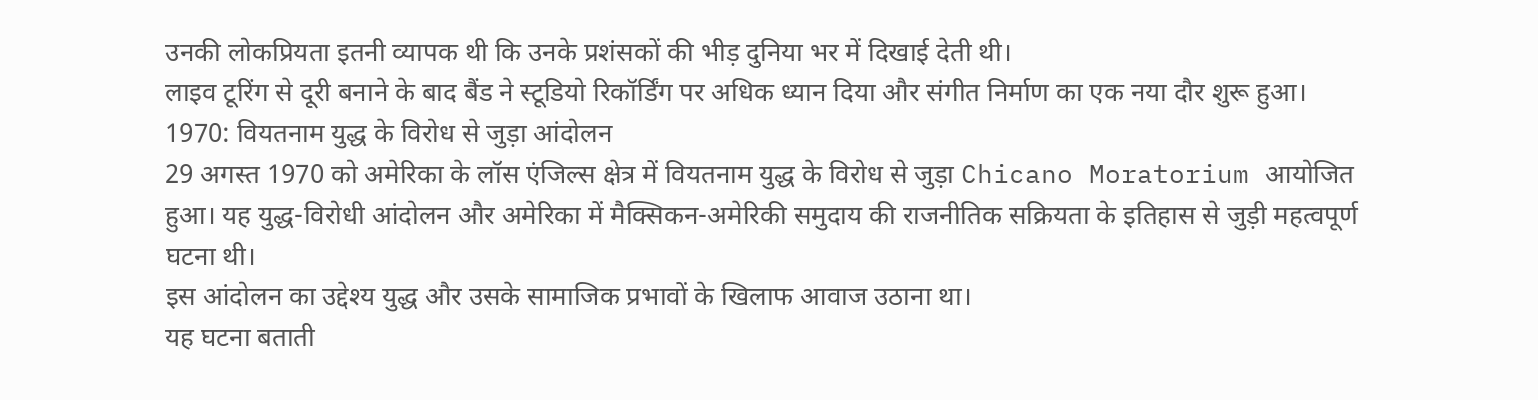उनकी लोकप्रियता इतनी व्यापक थी कि उनके प्रशंसकों की भीड़ दुनिया भर में दिखाई देती थी।
लाइव टूरिंग से दूरी बनाने के बाद बैंड ने स्टूडियो रिकॉर्डिंग पर अधिक ध्यान दिया और संगीत निर्माण का एक नया दौर शुरू हुआ।
1970: वियतनाम युद्ध के विरोध से जुड़ा आंदोलन
29 अगस्त 1970 को अमेरिका के लॉस एंजिल्स क्षेत्र में वियतनाम युद्ध के विरोध से जुड़ा Chicano Moratorium आयोजित हुआ। यह युद्ध-विरोधी आंदोलन और अमेरिका में मैक्सिकन-अमेरिकी समुदाय की राजनीतिक सक्रियता के इतिहास से जुड़ी महत्वपूर्ण घटना थी।
इस आंदोलन का उद्देश्य युद्ध और उसके सामाजिक प्रभावों के खिलाफ आवाज उठाना था।
यह घटना बताती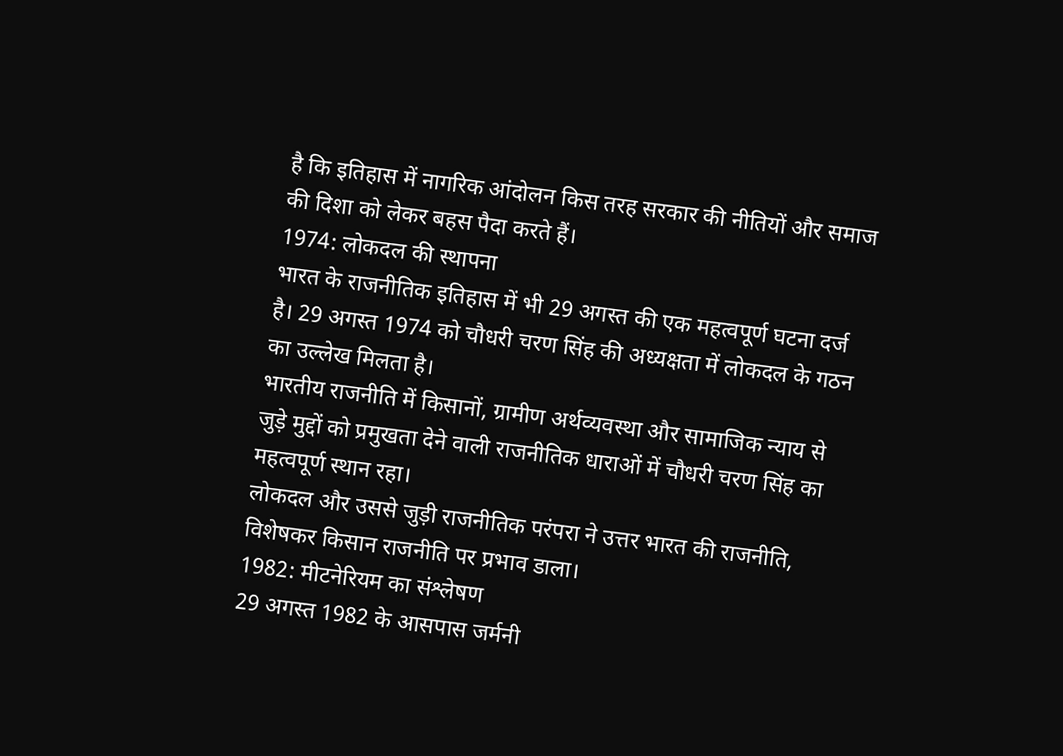है कि इतिहास में नागरिक आंदोलन किस तरह सरकार की नीतियों और समाज की दिशा को लेकर बहस पैदा करते हैं।
1974: लोकदल की स्थापना
भारत के राजनीतिक इतिहास में भी 29 अगस्त की एक महत्वपूर्ण घटना दर्ज है। 29 अगस्त 1974 को चौधरी चरण सिंह की अध्यक्षता में लोकदल के गठन का उल्लेख मिलता है।
भारतीय राजनीति में किसानों, ग्रामीण अर्थव्यवस्था और सामाजिक न्याय से जुड़े मुद्दों को प्रमुखता देने वाली राजनीतिक धाराओं में चौधरी चरण सिंह का महत्वपूर्ण स्थान रहा।
लोकदल और उससे जुड़ी राजनीतिक परंपरा ने उत्तर भारत की राजनीति, विशेषकर किसान राजनीति पर प्रभाव डाला।
1982: मीटनेरियम का संश्लेषण
29 अगस्त 1982 के आसपास जर्मनी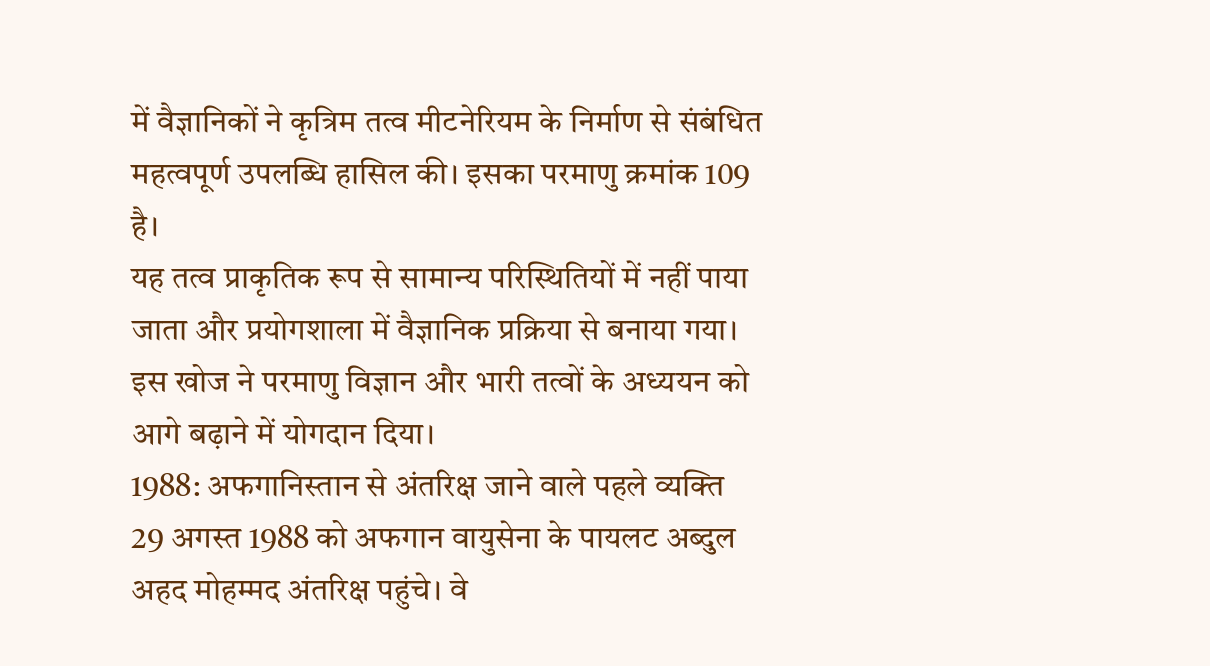में वैज्ञानिकों ने कृत्रिम तत्व मीटनेरियम के निर्माण से संबंधित महत्वपूर्ण उपलब्धि हासिल की। इसका परमाणु क्रमांक 109 है।
यह तत्व प्राकृतिक रूप से सामान्य परिस्थितियों में नहीं पाया जाता और प्रयोगशाला में वैज्ञानिक प्रक्रिया से बनाया गया।
इस खोज ने परमाणु विज्ञान और भारी तत्वों के अध्ययन को आगे बढ़ाने में योगदान दिया।
1988: अफगानिस्तान से अंतरिक्ष जाने वाले पहले व्यक्ति
29 अगस्त 1988 को अफगान वायुसेना के पायलट अब्दुल अहद मोहम्मद अंतरिक्ष पहुंचे। वे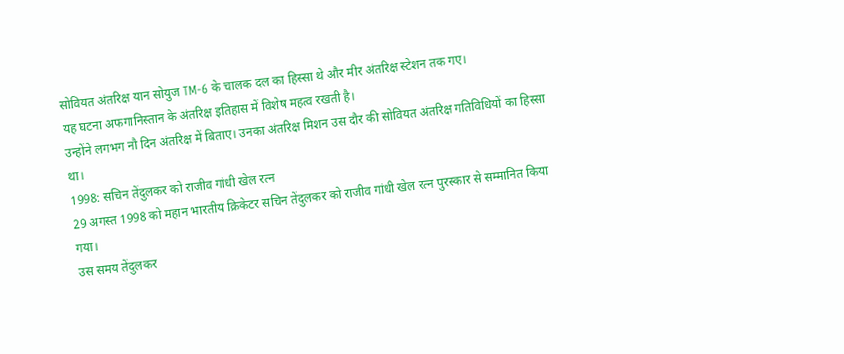सोवियत अंतरिक्ष यान सोयुज TM-6 के चालक दल का हिस्सा थे और मीर अंतरिक्ष स्टेशन तक गए।
यह घटना अफगानिस्तान के अंतरिक्ष इतिहास में विशेष महत्व रखती है।
उन्होंने लगभग नौ दिन अंतरिक्ष में बिताए। उनका अंतरिक्ष मिशन उस दौर की सोवियत अंतरिक्ष गतिविधियों का हिस्सा था।
1998: सचिन तेंदुलकर को राजीव गांधी खेल रत्न
29 अगस्त 1998 को महान भारतीय क्रिकेटर सचिन तेंदुलकर को राजीव गांधी खेल रत्न पुरस्कार से सम्मानित किया गया।
उस समय तेंदुलकर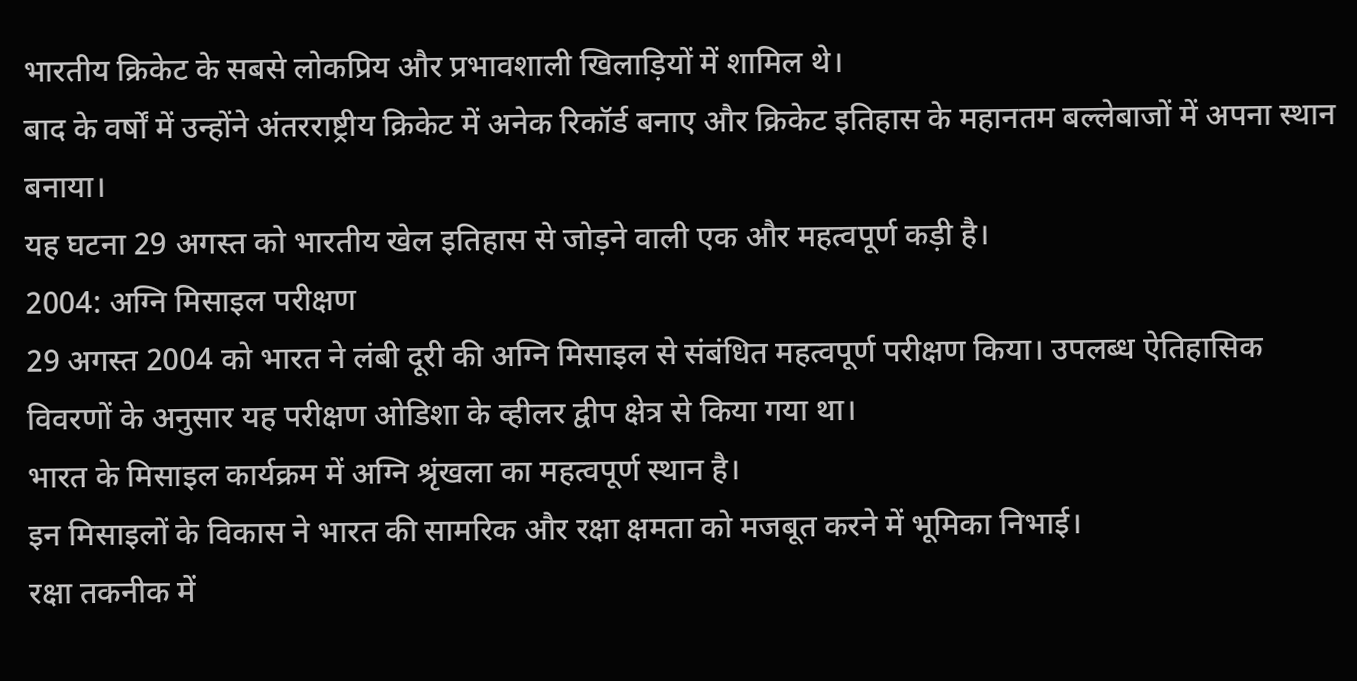भारतीय क्रिकेट के सबसे लोकप्रिय और प्रभावशाली खिलाड़ियों में शामिल थे।
बाद के वर्षों में उन्होंने अंतरराष्ट्रीय क्रिकेट में अनेक रिकॉर्ड बनाए और क्रिकेट इतिहास के महानतम बल्लेबाजों में अपना स्थान बनाया।
यह घटना 29 अगस्त को भारतीय खेल इतिहास से जोड़ने वाली एक और महत्वपूर्ण कड़ी है।
2004: अग्नि मिसाइल परीक्षण
29 अगस्त 2004 को भारत ने लंबी दूरी की अग्नि मिसाइल से संबंधित महत्वपूर्ण परीक्षण किया। उपलब्ध ऐतिहासिक विवरणों के अनुसार यह परीक्षण ओडिशा के व्हीलर द्वीप क्षेत्र से किया गया था।
भारत के मिसाइल कार्यक्रम में अग्नि श्रृंखला का महत्वपूर्ण स्थान है।
इन मिसाइलों के विकास ने भारत की सामरिक और रक्षा क्षमता को मजबूत करने में भूमिका निभाई।
रक्षा तकनीक में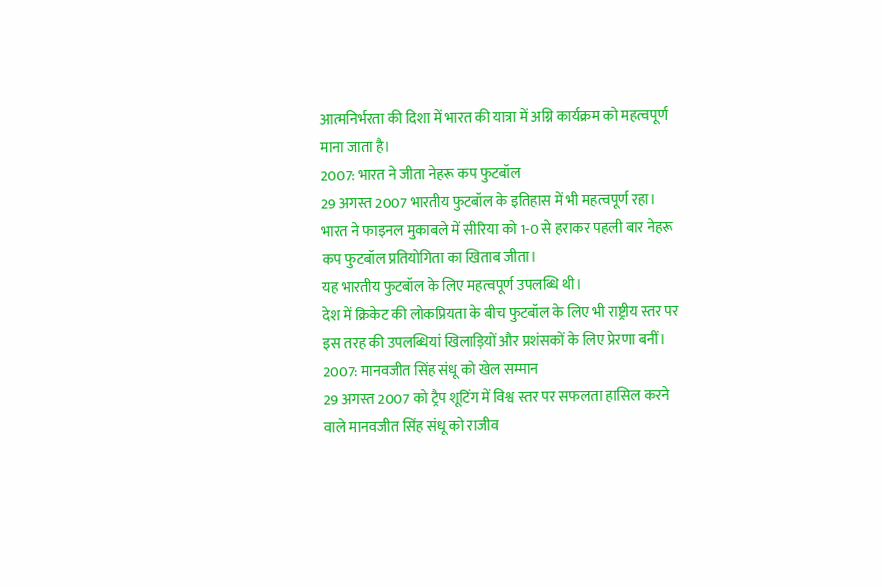आत्मनिर्भरता की दिशा में भारत की यात्रा में अग्नि कार्यक्रम को महत्वपूर्ण माना जाता है।
2007: भारत ने जीता नेहरू कप फुटबॉल
29 अगस्त 2007 भारतीय फुटबॉल के इतिहास में भी महत्वपूर्ण रहा। भारत ने फाइनल मुकाबले में सीरिया को 1-0 से हराकर पहली बार नेहरू कप फुटबॉल प्रतियोगिता का खिताब जीता।
यह भारतीय फुटबॉल के लिए महत्वपूर्ण उपलब्धि थी।
देश में क्रिकेट की लोकप्रियता के बीच फुटबॉल के लिए भी राष्ट्रीय स्तर पर इस तरह की उपलब्धियां खिलाड़ियों और प्रशंसकों के लिए प्रेरणा बनीं।
2007: मानवजीत सिंह संधू को खेल सम्मान
29 अगस्त 2007 को ट्रैप शूटिंग में विश्व स्तर पर सफलता हासिल करने वाले मानवजीत सिंह संधू को राजीव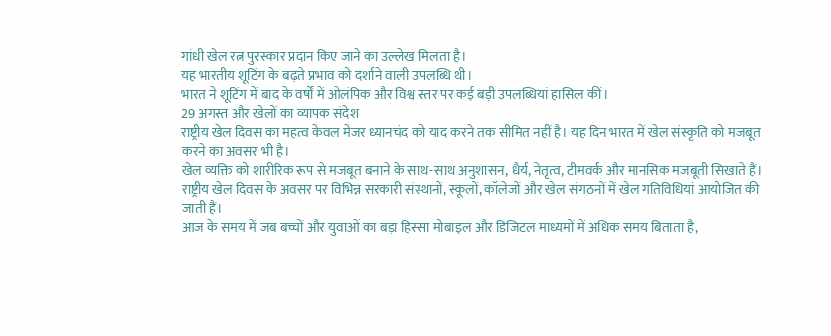गांधी खेल रत्न पुरस्कार प्रदान किए जाने का उल्लेख मिलता है।
यह भारतीय शूटिंग के बढ़ते प्रभाव को दर्शाने वाली उपलब्धि थी।
भारत ने शूटिंग में बाद के वर्षों में ओलंपिक और विश्व स्तर पर कई बड़ी उपलब्धियां हासिल कीं।
29 अगस्त और खेलों का व्यापक संदेश
राष्ट्रीय खेल दिवस का महत्व केवल मेजर ध्यानचंद को याद करने तक सीमित नहीं है। यह दिन भारत में खेल संस्कृति को मजबूत करने का अवसर भी है।
खेल व्यक्ति को शारीरिक रूप से मजबूत बनाने के साथ-साथ अनुशासन, धैर्य, नेतृत्व, टीमवर्क और मानसिक मजबूती सिखाते हैं। राष्ट्रीय खेल दिवस के अवसर पर विभिन्न सरकारी संस्थानों, स्कूलों, कॉलेजों और खेल संगठनों में खेल गतिविधियां आयोजित की जाती हैं।
आज के समय में जब बच्चों और युवाओं का बड़ा हिस्सा मोबाइल और डिजिटल माध्यमों में अधिक समय बिताता है,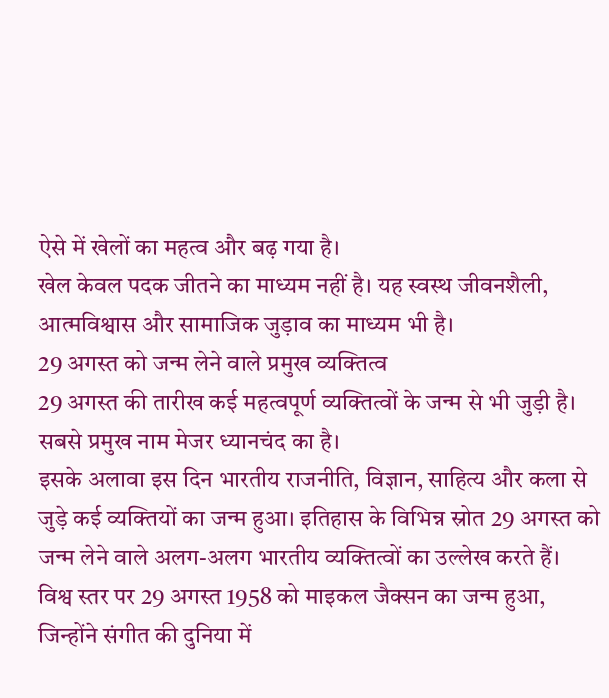ऐसे में खेलों का महत्व और बढ़ गया है।
खेल केवल पदक जीतने का माध्यम नहीं है। यह स्वस्थ जीवनशैली, आत्मविश्वास और सामाजिक जुड़ाव का माध्यम भी है।
29 अगस्त को जन्म लेने वाले प्रमुख व्यक्तित्व
29 अगस्त की तारीख कई महत्वपूर्ण व्यक्तित्वों के जन्म से भी जुड़ी है।
सबसे प्रमुख नाम मेजर ध्यानचंद का है।
इसके अलावा इस दिन भारतीय राजनीति, विज्ञान, साहित्य और कला से जुड़े कई व्यक्तियों का जन्म हुआ। इतिहास के विभिन्न स्रोत 29 अगस्त को जन्म लेने वाले अलग-अलग भारतीय व्यक्तित्वों का उल्लेख करते हैं।
विश्व स्तर पर 29 अगस्त 1958 को माइकल जैक्सन का जन्म हुआ, जिन्होंने संगीत की दुनिया में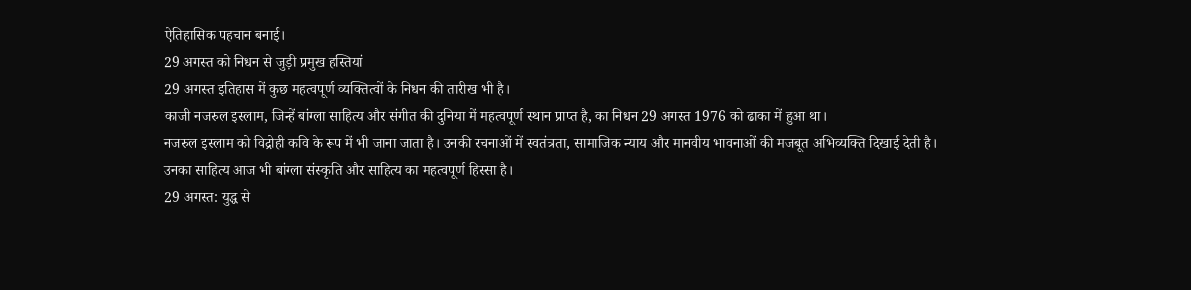ऐतिहासिक पहचान बनाई।
29 अगस्त को निधन से जुड़ी प्रमुख हस्तियां
29 अगस्त इतिहास में कुछ महत्वपूर्ण व्यक्तित्वों के निधन की तारीख भी है।
काजी नजरुल इस्लाम, जिन्हें बांग्ला साहित्य और संगीत की दुनिया में महत्वपूर्ण स्थान प्राप्त है, का निधन 29 अगस्त 1976 को ढाका में हुआ था।
नजरुल इस्लाम को विद्रोही कवि के रूप में भी जाना जाता है। उनकी रचनाओं में स्वतंत्रता, सामाजिक न्याय और मानवीय भावनाओं की मजबूत अभिव्यक्ति दिखाई देती है।
उनका साहित्य आज भी बांग्ला संस्कृति और साहित्य का महत्वपूर्ण हिस्सा है।
29 अगस्त: युद्ध से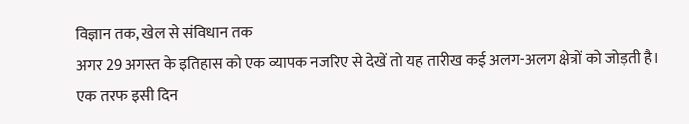विज्ञान तक, खेल से संविधान तक
अगर 29 अगस्त के इतिहास को एक व्यापक नजरिए से देखें तो यह तारीख कई अलग-अलग क्षेत्रों को जोड़ती है।
एक तरफ इसी दिन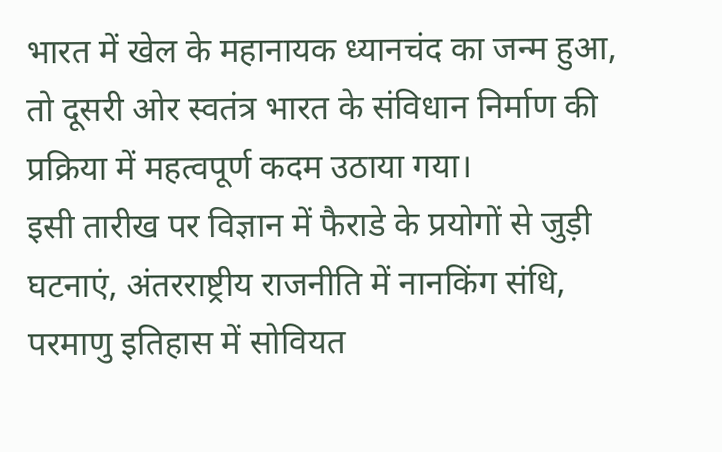भारत में खेल के महानायक ध्यानचंद का जन्म हुआ, तो दूसरी ओर स्वतंत्र भारत के संविधान निर्माण की प्रक्रिया में महत्वपूर्ण कदम उठाया गया।
इसी तारीख पर विज्ञान में फैराडे के प्रयोगों से जुड़ी घटनाएं, अंतरराष्ट्रीय राजनीति में नानकिंग संधि, परमाणु इतिहास में सोवियत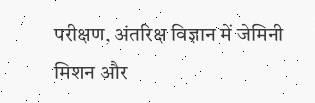परीक्षण, अंतरिक्ष विज्ञान में जेमिनी मिशन और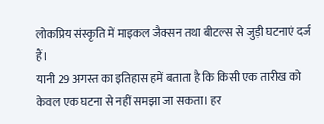लोकप्रिय संस्कृति में माइकल जैक्सन तथा बीटल्स से जुड़ी घटनाएं दर्ज हैं।
यानी 29 अगस्त का इतिहास हमें बताता है कि किसी एक तारीख को केवल एक घटना से नहीं समझा जा सकता। हर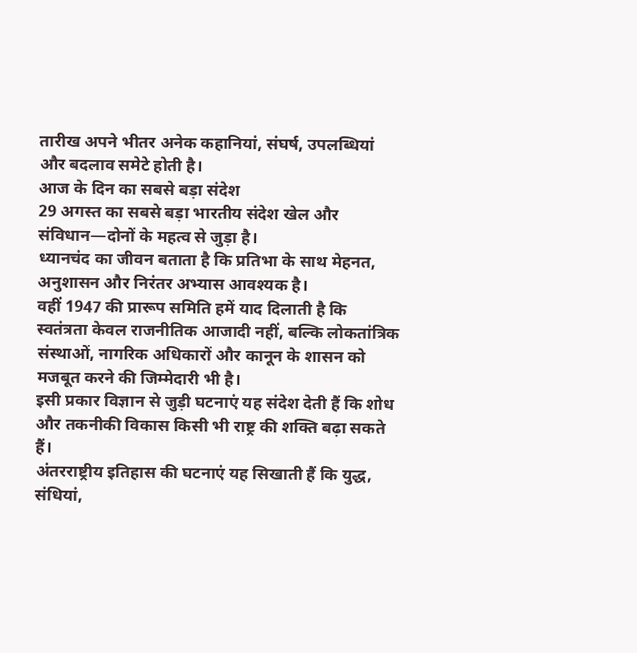तारीख अपने भीतर अनेक कहानियां, संघर्ष, उपलब्धियां और बदलाव समेटे होती है।
आज के दिन का सबसे बड़ा संदेश
29 अगस्त का सबसे बड़ा भारतीय संदेश खेल और संविधान—दोनों के महत्व से जुड़ा है।
ध्यानचंद का जीवन बताता है कि प्रतिभा के साथ मेहनत, अनुशासन और निरंतर अभ्यास आवश्यक है।
वहीं 1947 की प्रारूप समिति हमें याद दिलाती है कि स्वतंत्रता केवल राजनीतिक आजादी नहीं, बल्कि लोकतांत्रिक संस्थाओं, नागरिक अधिकारों और कानून के शासन को मजबूत करने की जिम्मेदारी भी है।
इसी प्रकार विज्ञान से जुड़ी घटनाएं यह संदेश देती हैं कि शोध और तकनीकी विकास किसी भी राष्ट्र की शक्ति बढ़ा सकते हैं।
अंतरराष्ट्रीय इतिहास की घटनाएं यह सिखाती हैं कि युद्ध, संधियां,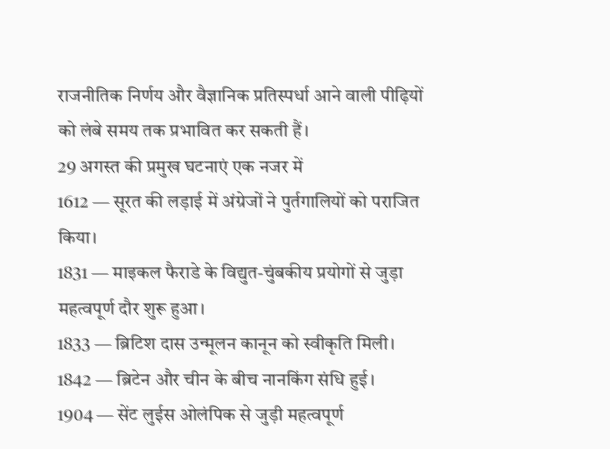राजनीतिक निर्णय और वैज्ञानिक प्रतिस्पर्धा आने वाली पीढ़ियों को लंबे समय तक प्रभावित कर सकती हैं।
29 अगस्त की प्रमुख घटनाएं एक नजर में
1612 — सूरत की लड़ाई में अंग्रेजों ने पुर्तगालियों को पराजित किया।
1831 — माइकल फैराडे के विद्युत-चुंबकीय प्रयोगों से जुड़ा महत्वपूर्ण दौर शुरू हुआ।
1833 — ब्रिटिश दास उन्मूलन कानून को स्वीकृति मिली।
1842 — ब्रिटेन और चीन के बीच नानकिंग संधि हुई।
1904 — सेंट लुईस ओलंपिक से जुड़ी महत्वपूर्ण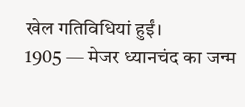खेल गतिविधियां हुईं।
1905 — मेजर ध्यानचंद का जन्म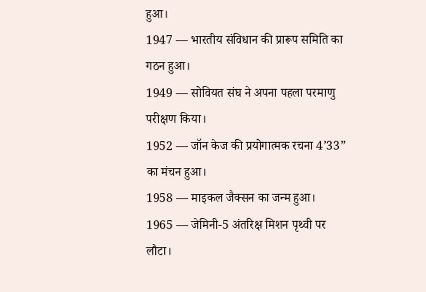हुआ।
1947 — भारतीय संविधान की प्रारूप समिति का गठन हुआ।
1949 — सोवियत संघ ने अपना पहला परमाणु परीक्षण किया।
1952 — जॉन केज की प्रयोगात्मक रचना 4’33” का मंचन हुआ।
1958 — माइकल जैक्सन का जन्म हुआ।
1965 — जेमिनी-5 अंतरिक्ष मिशन पृथ्वी पर लौटा।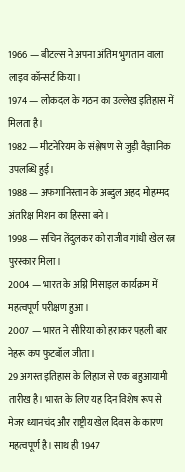1966 — बीटल्स ने अपना अंतिम भुगतान वाला लाइव कॉन्सर्ट किया।
1974 — लोकदल के गठन का उल्लेख इतिहास में मिलता है।
1982 — मीटनेरियम के संश्लेषण से जुड़ी वैज्ञानिक उपलब्धि हुई।
1988 — अफगानिस्तान के अब्दुल अहद मोहम्मद अंतरिक्ष मिशन का हिस्सा बने।
1998 — सचिन तेंदुलकर को राजीव गांधी खेल रत्न पुरस्कार मिला।
2004 — भारत के अग्नि मिसाइल कार्यक्रम में महत्वपूर्ण परीक्षण हुआ।
2007 — भारत ने सीरिया को हराकर पहली बार नेहरू कप फुटबॉल जीता।
29 अगस्त इतिहास के लिहाज से एक बहुआयामी तारीख है। भारत के लिए यह दिन विशेष रूप से मेजर ध्यानचंद और राष्ट्रीय खेल दिवस के कारण महत्वपूर्ण है। साथ ही 1947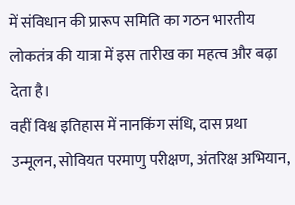में संविधान की प्रारूप समिति का गठन भारतीय लोकतंत्र की यात्रा में इस तारीख का महत्व और बढ़ा देता है।
वहीं विश्व इतिहास में नानकिंग संधि, दास प्रथा उन्मूलन, सोवियत परमाणु परीक्षण, अंतरिक्ष अभियान,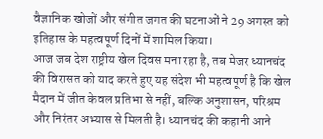वैज्ञानिक खोजों और संगीत जगत की घटनाओं ने 29 अगस्त को इतिहास के महत्वपूर्ण दिनों में शामिल किया।
आज जब देश राष्ट्रीय खेल दिवस मना रहा है, तब मेजर ध्यानचंद की विरासत को याद करते हुए यह संदेश भी महत्वपूर्ण है कि खेल मैदान में जीत केवल प्रतिभा से नहीं, बल्कि अनुशासन, परिश्रम और निरंतर अभ्यास से मिलती है। ध्यानचंद की कहानी आने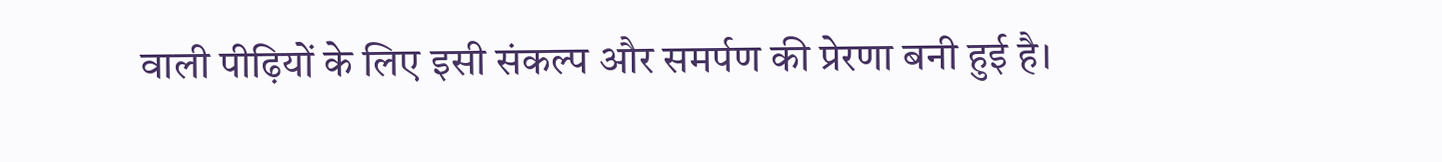वाली पीढ़ियों के लिए इसी संकल्प और समर्पण की प्रेरणा बनी हुई है।